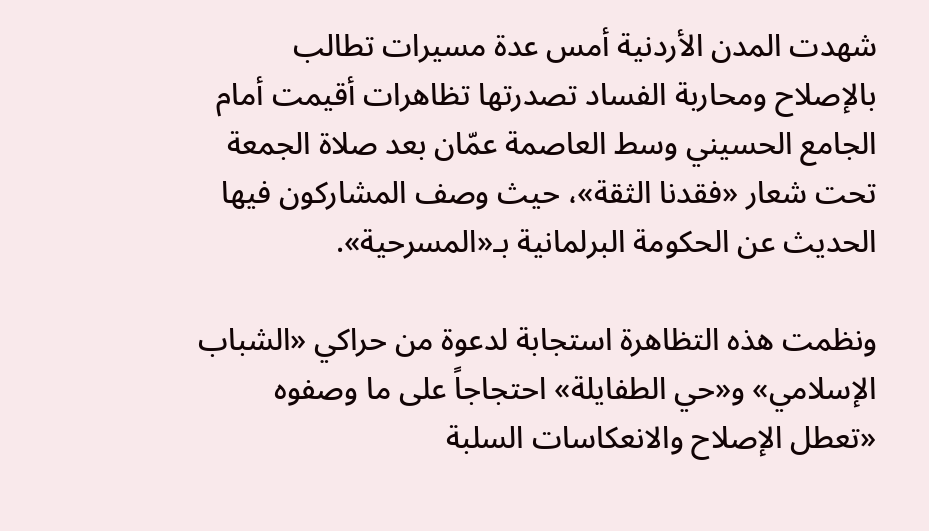شهدت المدن الأردنية أمس عدة مسيرات تطالب بالإصلاح ومحاربة الفساد تصدرتها تظاهرات أقيمت أمام الجامع الحسيني وسط العاصمة عمّان بعد صلاة الجمعة تحت شعار «فقدنا الثقة»، حيث وصف المشاركون فيها الحديث عن الحكومة البرلمانية بـ«المسرحية».

ونظمت هذه التظاهرة استجابة لدعوة من حراكي «الشباب الإسلامي» و«حي الطفايلة» احتجاجاً على ما وصفوه «تعطل الإصلاح والانعكاسات السلبة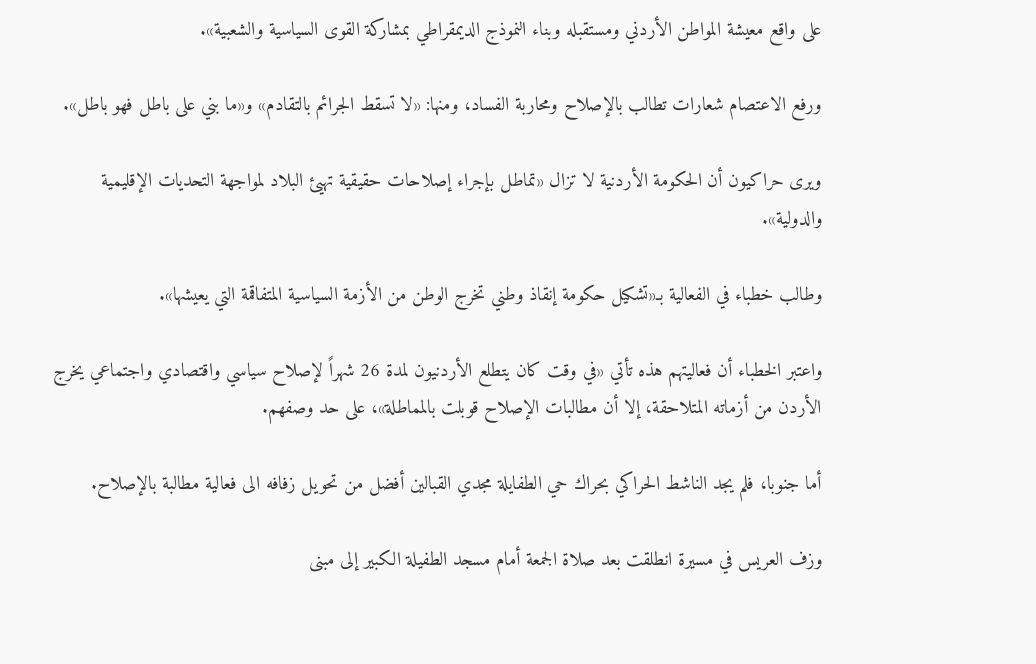على واقع معيشة المواطن الأردني ومستقبله وبناء النموذج الديمقراطي بمشاركة القوى السياسية والشعبية».

ورفع الاعتصام شعارات تطالب بالإصلاح ومحاربة الفساد، ومنها: «لا تسقط الجرائم بالتقادم» و«ما بني على باطل فهو باطل».

ويرى حراكيون أن الحكومة الأردنية لا تزال «تماطل بإجراء إصلاحات حقيقية تهيئ البلاد لمواجهة التحديات الإقليمية والدولية».

وطالب خطباء في الفعالية بـ«تشكيل حكومة إنقاذ وطني تخرج الوطن من الأزمة السياسية المتفاقمة التي يعيشها».

واعتبر الخطباء أن فعاليتهم هذه تأتي «في وقت كان يتطلع الأردنيون لمدة 26 شهراً لإصلاح سياسي واقتصادي واجتماعي يخرج الأردن من أزماته المتلاحقة، إلا أن مطالبات الإصلاح قوبلت بالمماطلة»، على حد وصفهم.

أما جنوبا، فلم يجد الناشط الحراكي بحراك حي الطفايلة مجدي القبالين أفضل من تحويل زفافه الى فعالية مطالبة بالإصلاح.

وزف العريس في مسيرة انطلقت بعد صلاة الجمعة أمام مسجد الطفيلة الكبير إلى مبنى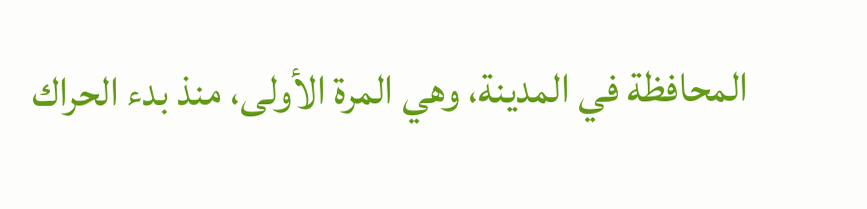المحافظة في المدينة، وهي المرة الأولى، منذ بدء الحراك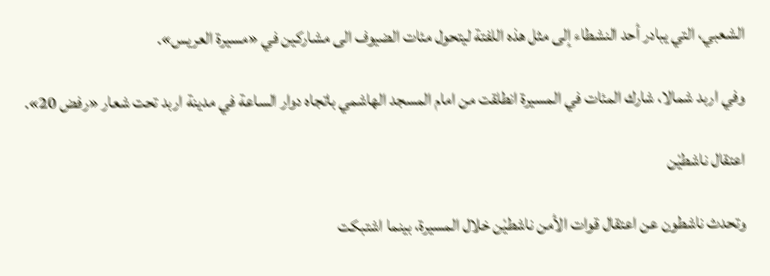الشعبي، التي يبادر أحد النشطاء إلى مثل هذه اللفتة ليتحول مئات الضيوف الى مشاركين في «مسيرة العريس».

وفي اربد شمالا، شارك المئات في المسيرة انطلقت من امام المسجد الهاشمي باتجاه دوار الساعة في مدينة اربد تحت شعار «رفض 20».

اعتقال ناشطيْن

وتحدث ناشطون عن اعتقال قوات الأمن ناشطيْن خلال المسيرة، بينما اشتبكت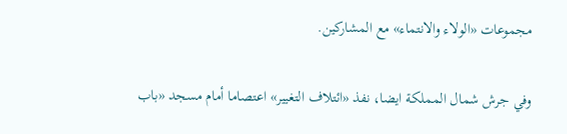مجموعات «الولاء والانتماء» مع المشاركين.

وفي جرش شمال المملكة ايضا، نفذ «ائتلاف التغيير» اعتصاما أمام مسجد «باب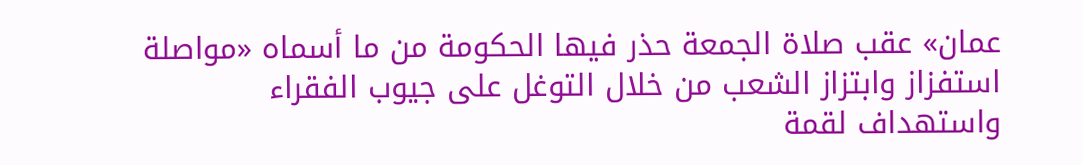عمان» عقب صلاة الجمعة حذر فيها الحكومة من ما أسماه «مواصلة استفزاز وابتزاز الشعب من خلال التوغل على جيوب الفقراء واستهداف لقمة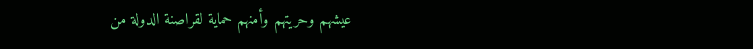عيشهم وحريتهم وأمنهم حماية لقراصنة الدولة من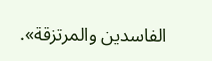الفاسدين والمرتزقة».